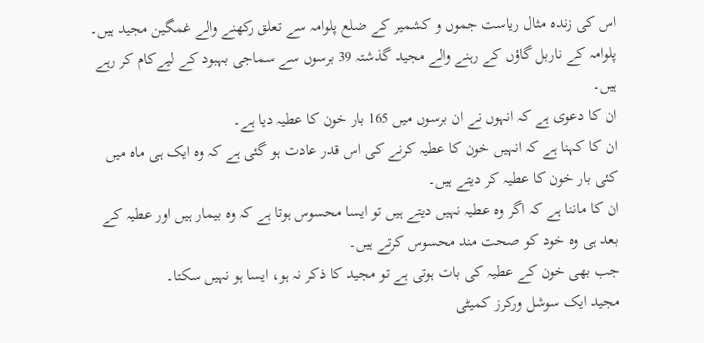اس کی زندہ مثال ریاست جموں و کشمیر کے ضلع پلوامہ سے تعلق رکھنے والے غمگین مجید ہیں۔
پلوامہ کے ناربل گاؤں کے رہنے والے مجید گذشتہ 39 برسوں سے سماجی بہبود کے لیےکام کر رہے ہیں۔
ان کا دعوی ہے کہ انہوں نے ان برسوں میں 165 بار خون کا عطیہ دیا ہے۔
ان کا کہنا ہے کہ انہیں خون کا عطیہ کرنے کی اس قدر عادت ہو گئی ہے کہ وہ ایک ہی ماہ میں کئی بار خون کا عطیہ کر دیتے ہیں۔
ان کا ماننا ہے کہ اگر وہ عطیہ نہیں دیتے ہیں تو ایسا محسوس ہوتا ہے کہ وہ بیمار ہیں اور عطیہ کے بعد ہی وہ خود کو صحت مند محسوس کرتے ہیں۔
جب بھی خون کے عطیہ کی بات ہوتی ہے تو مجید کا ذکر نہ ہو، ایسا ہو نہیں سکتا۔
مجید ایک سوشل ورکرز کمیٹی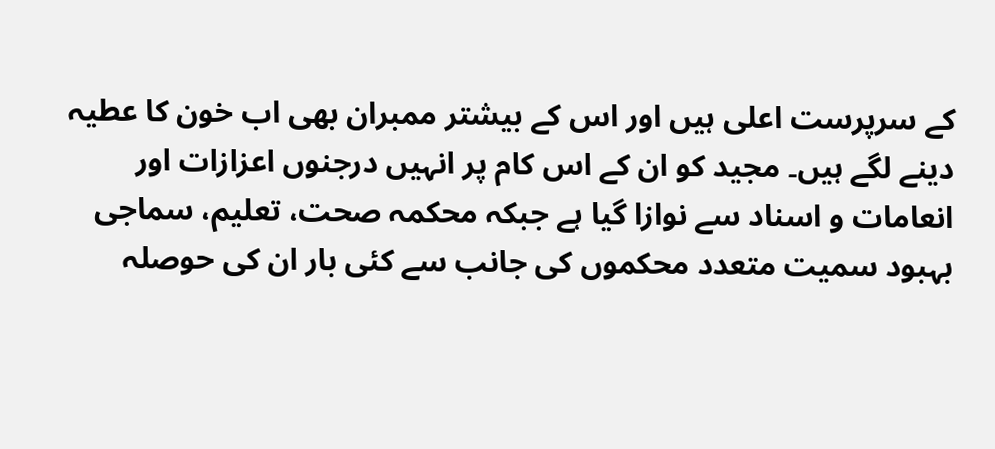کے سرپرست اعلی ہیں اور اس کے بیشتر ممبران بھی اب خون کا عطیہ دینے لگے ہیں۔ مجید کو ان کے اس کام پر انہیں درجنوں اعزازات اور انعامات و اسناد سے نوازا گیا ہے جبکہ محکمہ صحت، تعلیم، سماجی بہبود سمیت متعدد محکموں کی جانب سے کئی بار ان کی حوصلہ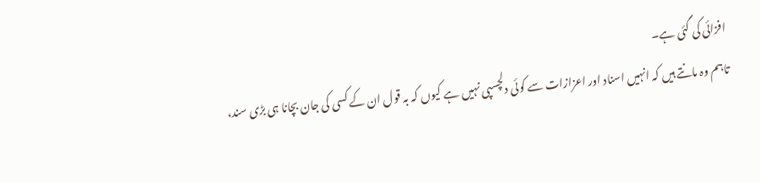افزائی کی گئی ہے۔
تاہم وہ مانتے ہیں کہ انہیں اسناد اور اعزازات سے کوئی دلچسپی نہیں ہے کیوں کہ بہ قول ان کے کسی کی جان بچانا ہی بڑی سند،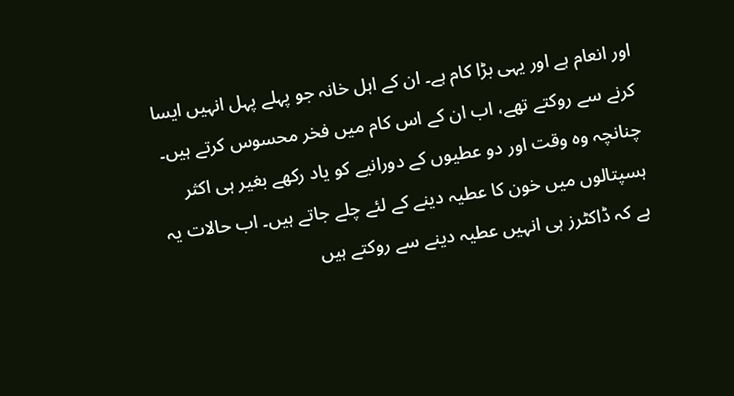اور انعام ہے اور یہی بڑا کام ہے۔ ان کے اہل خانہ جو پہلے پہل انہیں ایسا کرنے سے روکتے تھے، اب ان کے اس کام میں فخر محسوس کرتے ہیں۔
چنانچہ وہ وقت اور دو عطیوں کے دورانیے کو یاد رکھے بغیر ہی اکثر ہسپتالوں میں خون کا عطیہ دینے کے لئے چلے جاتے ہیں۔ اب حالات یہ ہے کہ ڈاکٹرز ہی انہیں عطیہ دینے سے روکتے ہیں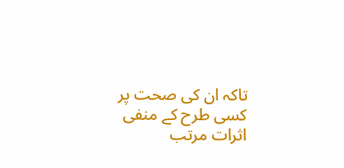تاکہ ان کی صحت پر کسی طرح کے منفی اثرات مرتب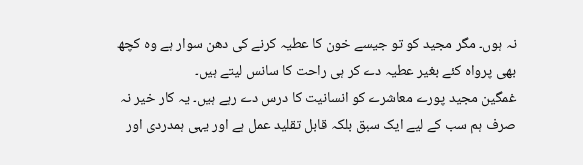نہ ہوں۔ مگر مجید کو تو جیسے خون کا عطیہ کرنے کی دھن سوار ہے وہ کچھ بھی پرواہ کئے بغیر عطیہ دے کر ہی راحت کا سانس لیتے ہیں۔
غمگین مجید پورے معاشرے کو انسانیت کا درس دے رہے ہیں۔ یہ کار خیر نہ صرف ہم سب کے لیے ایک سبق بلکہ قابل تقلید عمل ہے اور یہی ہمدردی اور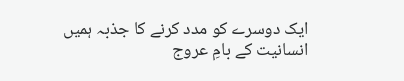ایک دوسرے کو مدد کرنے کا جذبہ ہمیں انسانیت کے بامِ عروج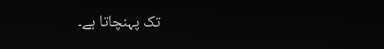تک پہنچاتا ہے۔